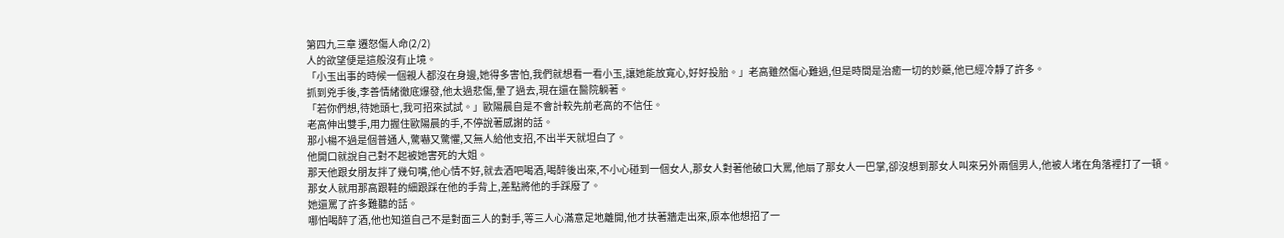第四九三章 遷怒傷人命(2/2)
人的欲望便是這般沒有止境。
「小玉出事的時候一個親人都沒在身邊,她得多害怕,我們就想看一看小玉,讓她能放寬心,好好投胎。」老高雖然傷心難過,但是時間是治癒一切的妙藥,他已經冷靜了許多。
抓到兇手後,李善情緒徹底爆發,他太過悲傷,暈了過去,現在還在醫院躺著。
「若你們想,待她頭七,我可招來試試。」歐陽晨自是不會計較先前老高的不信任。
老高伸出雙手,用力握住歐陽晨的手,不停說著感謝的話。
那小楊不過是個普通人,驚嚇又驚懼,又無人給他支招,不出半天就坦白了。
他開口就說自己對不起被她害死的大姐。
那天他跟女朋友拌了幾句嘴,他心情不好,就去酒吧喝酒,喝醉後出來,不小心碰到一個女人,那女人對著他破口大罵,他扇了那女人一巴掌,卻沒想到那女人叫來另外兩個男人,他被人堵在角落裡打了一頓。
那女人就用那高跟鞋的細跟踩在他的手背上,差點將他的手踩廢了。
她還罵了許多難聽的話。
哪怕喝醉了酒,他也知道自己不是對面三人的對手,等三人心滿意足地離開,他才扶著牆走出來,原本他想招了一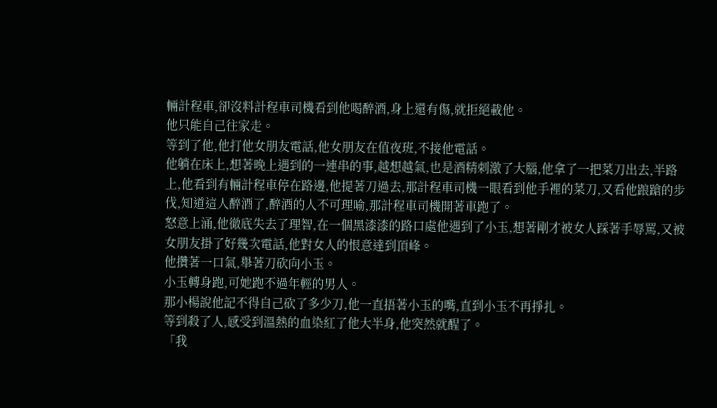輛計程車,卻沒料計程車司機看到他喝醉酒,身上還有傷,就拒絕載他。
他只能自己往家走。
等到了他,他打他女朋友電話,他女朋友在值夜班,不接他電話。
他躺在床上,想著晚上遇到的一連串的事,越想越氣,也是酒精刺激了大腦,他拿了一把菜刀出去,半路上,他看到有輛計程車停在路邊,他提著刀過去,那計程車司機一眼看到他手裡的菜刀,又看他踉蹌的步伐,知道這人醉酒了,醉酒的人不可理喻,那計程車司機開著車跑了。
怒意上涌,他徹底失去了理智,在一個黑漆漆的路口處他遇到了小玉,想著剛才被女人踩著手辱罵,又被女朋友掛了好幾次電話,他對女人的恨意達到頂峰。
他攢著一口氣,舉著刀砍向小玉。
小玉轉身跑,可她跑不過年輕的男人。
那小楊說他記不得自己砍了多少刀,他一直捂著小玉的嘴,直到小玉不再掙扎。
等到殺了人,感受到溫熱的血染紅了他大半身,他突然就醒了。
「我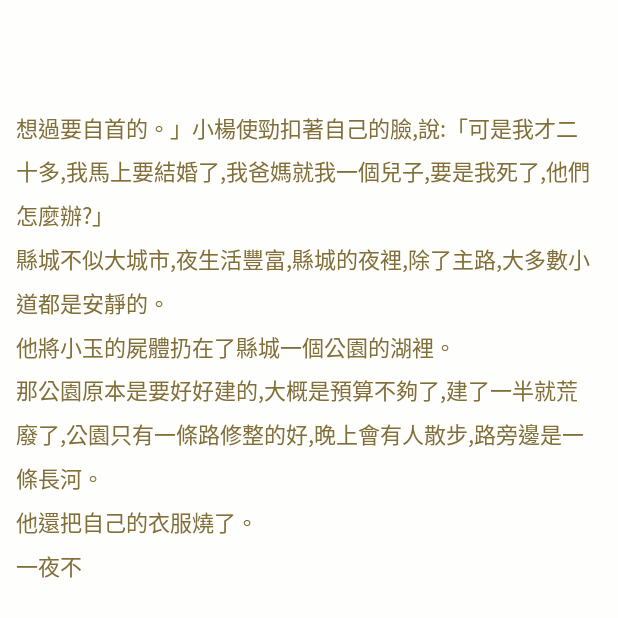想過要自首的。」小楊使勁扣著自己的臉,說:「可是我才二十多,我馬上要結婚了,我爸媽就我一個兒子,要是我死了,他們怎麼辦?」
縣城不似大城市,夜生活豐富,縣城的夜裡,除了主路,大多數小道都是安靜的。
他將小玉的屍體扔在了縣城一個公園的湖裡。
那公園原本是要好好建的,大概是預算不夠了,建了一半就荒廢了,公園只有一條路修整的好,晚上會有人散步,路旁邊是一條長河。
他還把自己的衣服燒了。
一夜不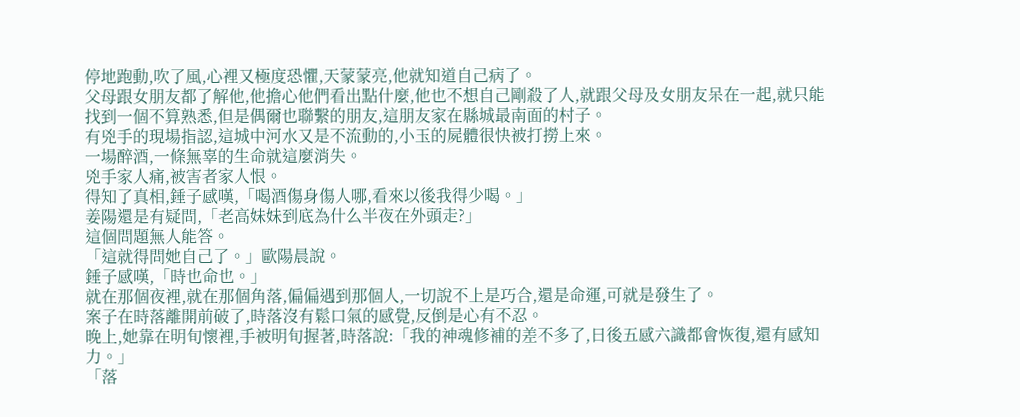停地跑動,吹了風,心裡又極度恐懼,天蒙蒙亮,他就知道自己病了。
父母跟女朋友都了解他,他擔心他們看出點什麼,他也不想自己剛殺了人,就跟父母及女朋友呆在一起,就只能找到一個不算熟悉,但是偶爾也聯繫的朋友,這朋友家在縣城最南面的村子。
有兇手的現場指認,這城中河水又是不流動的,小玉的屍體很快被打撈上來。
一場醉酒,一條無辜的生命就這麼消失。
兇手家人痛,被害者家人恨。
得知了真相,錘子感嘆,「喝酒傷身傷人哪,看來以後我得少喝。」
姜陽還是有疑問,「老高妹妹到底為什么半夜在外頭走?」
這個問題無人能答。
「這就得問她自己了。」歐陽晨說。
錘子感嘆,「時也命也。」
就在那個夜裡,就在那個角落,偏偏遇到那個人,一切說不上是巧合,還是命運,可就是發生了。
案子在時落離開前破了,時落沒有鬆口氣的感覺,反倒是心有不忍。
晚上,她靠在明旬懷裡,手被明旬握著,時落說:「我的神魂修補的差不多了,日後五感六識都會恢復,還有感知力。」
「落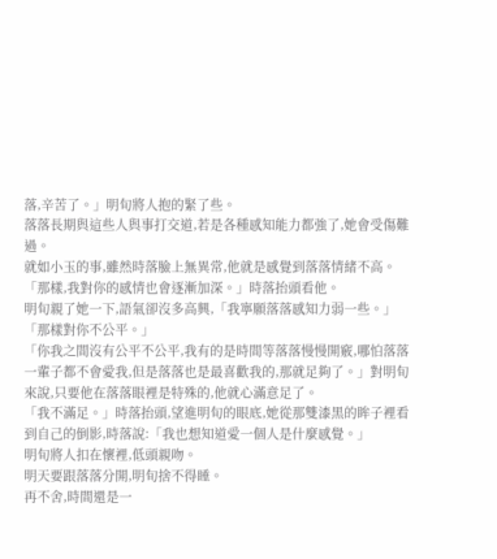落,辛苦了。」明旬將人抱的緊了些。
落落長期與這些人與事打交道,若是各種感知能力都強了,她會受傷難過。
就如小玉的事,雖然時落臉上無異常,他就是感覺到落落情緒不高。
「那樣,我對你的感情也會逐漸加深。」時落抬頭看他。
明旬親了她一下,語氣卻沒多高興,「我寧願落落感知力弱一些。」
「那樣對你不公平。」
「你我之間沒有公平不公平,我有的是時間等落落慢慢開竅,哪怕落落一輩子都不會愛我,但是落落也是最喜歡我的,那就足夠了。」對明旬來說,只要他在落落眼裡是特殊的,他就心滿意足了。
「我不滿足。」時落抬頭,望進明旬的眼底,她從那雙漆黑的眸子裡看到自己的倒影,時落說:「我也想知道愛一個人是什麼感覺。」
明旬將人扣在懷裡,低頭親吻。
明天要跟落落分開,明旬捨不得睡。
再不舍,時間還是一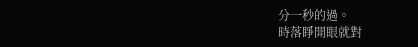分一秒的過。
時落睜開眼就對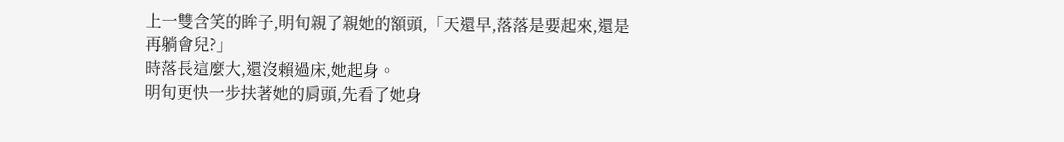上一雙含笑的眸子,明旬親了親她的額頭,「天還早,落落是要起來,還是再躺會兒?」
時落長這麼大,還沒賴過床,她起身。
明旬更快一步扶著她的肩頭,先看了她身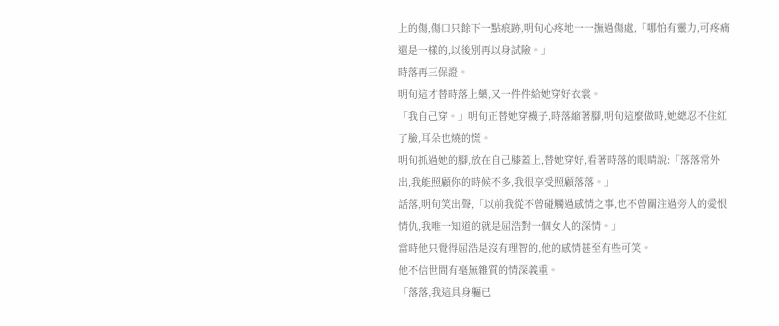上的傷,傷口只餘下一點痕跡,明旬心疼地一一撫過傷處,「哪怕有靈力,可疼痛還是一樣的,以後別再以身試險。」
時落再三保證。
明旬這才替時落上藥,又一件件給她穿好衣裳。
「我自己穿。」明旬正替她穿襪子,時落縮著腳,明旬這麼做時,她總忍不住紅了臉,耳朵也燒的慌。
明旬抓過她的腳,放在自己膝蓋上,替她穿好,看著時落的眼睛說:「落落常外出,我能照顧你的時候不多,我很享受照顧落落。」
話落,明旬笑出聲,「以前我從不曾碰觸過感情之事,也不曾關注過旁人的愛恨情仇,我唯一知道的就是屈浩對一個女人的深情。」
當時他只覺得屈浩是沒有理智的,他的感情甚至有些可笑。
他不信世間有毫無雜質的情深義重。
「落落,我這具身軀已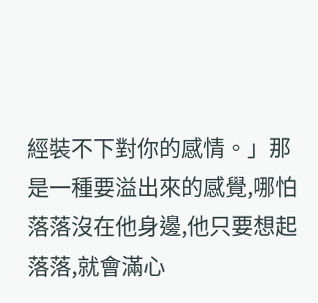經裝不下對你的感情。」那是一種要溢出來的感覺,哪怕落落沒在他身邊,他只要想起落落,就會滿心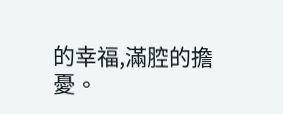的幸福,滿腔的擔憂。